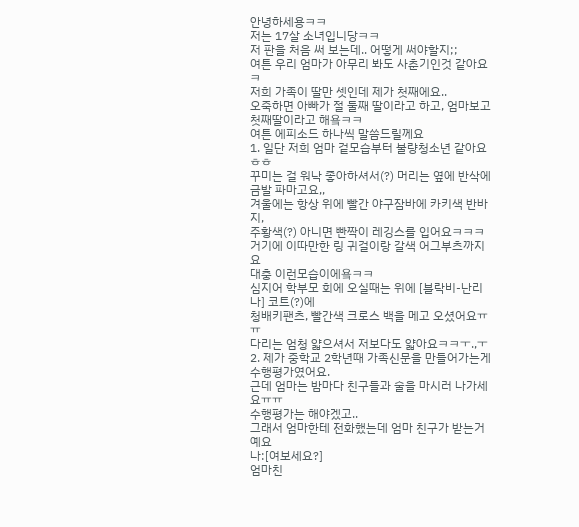안녕하세용ㅋㅋ
저는 17살 소녀입니당ㅋㅋ
저 판을 처음 써 보는데.. 어떻게 써야할지;;
여튼 우리 엄마가 아무리 봐도 사춘기인것 같아요ㅋ
저희 가족이 딸만 셋인데 제가 첫째에요..
오죽하면 아빠가 절 둘째 딸이라고 하고, 엄마보고 첫째딸이라고 해욬ㅋㅋ
여튼 에피소드 하나씩 말씀드릴께요
1. 일단 저희 엄마 겉모습부터 불량청소년 같아요ㅎㅎ
꾸미는 걸 워낙 좋아하셔서(?) 머리는 옆에 반삭에 금발 파마고요,,
겨울에는 항상 위에 빨간 야구잠바에 카키색 반바지,
주황색(?) 아니면 빤짝이 레깅스를 입어요ㅋㅋㅋ
거기에 이따만한 링 귀걸이랑 갈색 어그부츠까지요
대충 이런모습이에욬ㅋㅋ
심지어 학부모 회에 오실때는 위에 [블락비-난리나] 코트(?)에
청배키팬츠, 빨간색 크로스 백을 메고 오셨어요ㅠ ㅠ
다리는 엄청 얇으셔서 저보다도 얇아요ㅋㅋㅜ.,ㅜ
2. 제가 중학교 2학년때 가족신문을 만들어가는게 수행평가였어요.
근데 엄마는 밤마다 친구들과 술을 마시러 나가세요ㅠㅠ
수행평가는 해야겠고..
그래서 엄마한테 전화했는데 엄마 친구가 받는거예요
나:[여보세요?]
엄마친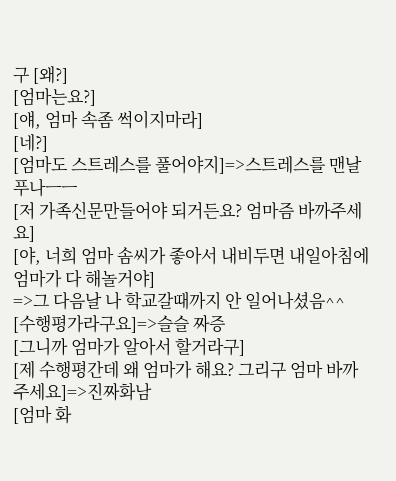구 [왜?]
[엄마는요?]
[얘, 엄마 속좀 썩이지마라]
[네?]
[엄마도 스트레스를 풀어야지]=>스트레스를 맨날푸나ㅡㅡ
[저 가족신문만들어야 되거든요? 엄마즘 바까주세요]
[야, 너희 엄마 솜씨가 좋아서 내비두면 내일아침에 엄마가 다 해놀거야]
=>그 다음날 나 학교갈때까지 안 일어나셨음^^
[수행평가라구요]=>슬슬 짜증
[그니까 엄마가 알아서 할거라구]
[제 수행평간데 왜 엄마가 해요? 그리구 엄마 바까주세요]=>진짜화남
[엄마 화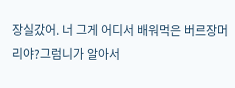장실갔어. 너 그게 어디서 배워먹은 버르장머리야?그럼니가 알아서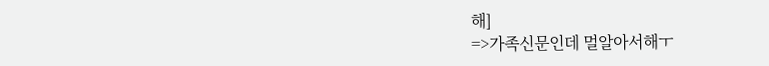해]
=>가족신문인데 멀알아서해ㅜ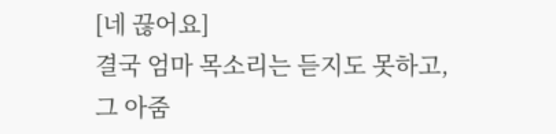[네 끊어요]
결국 엄마 목소리는 듣지도 못하고,
그 아줌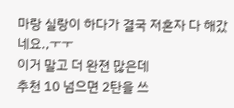마랑 실랑이 하다가 결국 저혼자 다 해갔네요.,ㅜㅜ
이거 말고 더 완젼 많은데
추천 10 넘으면 2탄을 쓰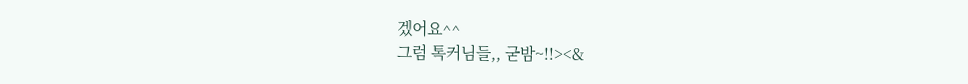겠어요^^
그럼 톡커님들,, 굳밤~!!><&